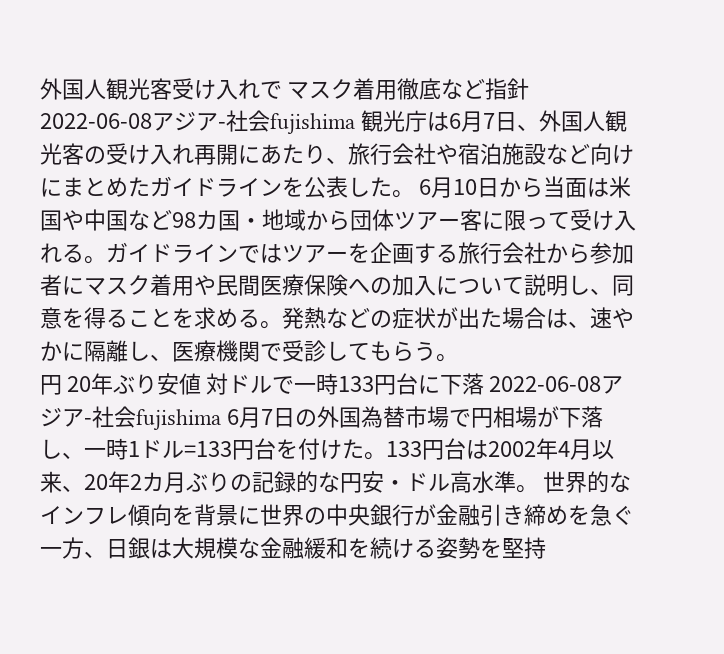外国人観光客受け入れで マスク着用徹底など指針 2022-06-08アジア-社会fujishima 観光庁は6月7日、外国人観光客の受け入れ再開にあたり、旅行会社や宿泊施設など向けにまとめたガイドラインを公表した。 6月10日から当面は米国や中国など98カ国・地域から団体ツアー客に限って受け入れる。ガイドラインではツアーを企画する旅行会社から参加者にマスク着用や民間医療保険への加入について説明し、同意を得ることを求める。発熱などの症状が出た場合は、速やかに隔離し、医療機関で受診してもらう。
円 20年ぶり安値 対ドルで一時133円台に下落 2022-06-08アジア-社会fujishima 6月7日の外国為替市場で円相場が下落し、一時1ドル=133円台を付けた。133円台は2002年4月以来、20年2カ月ぶりの記録的な円安・ドル高水準。 世界的なインフレ傾向を背景に世界の中央銀行が金融引き締めを急ぐ一方、日銀は大規模な金融緩和を続ける姿勢を堅持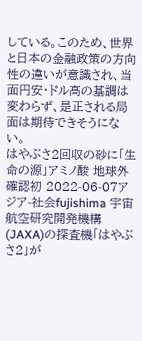している。このため、世界と日本の金融政策の方向性の違いが意識され、当面円安・ドル高の基調は変わらず、是正される局面は期待できそうにない。
はやぶさ2回収の砂に「生命の源」アミノ酸 地球外確認初 2022-06-07アジア-社会fujishima 宇宙航空研究開発機構(JAXA)の探査機「はやぶさ2」が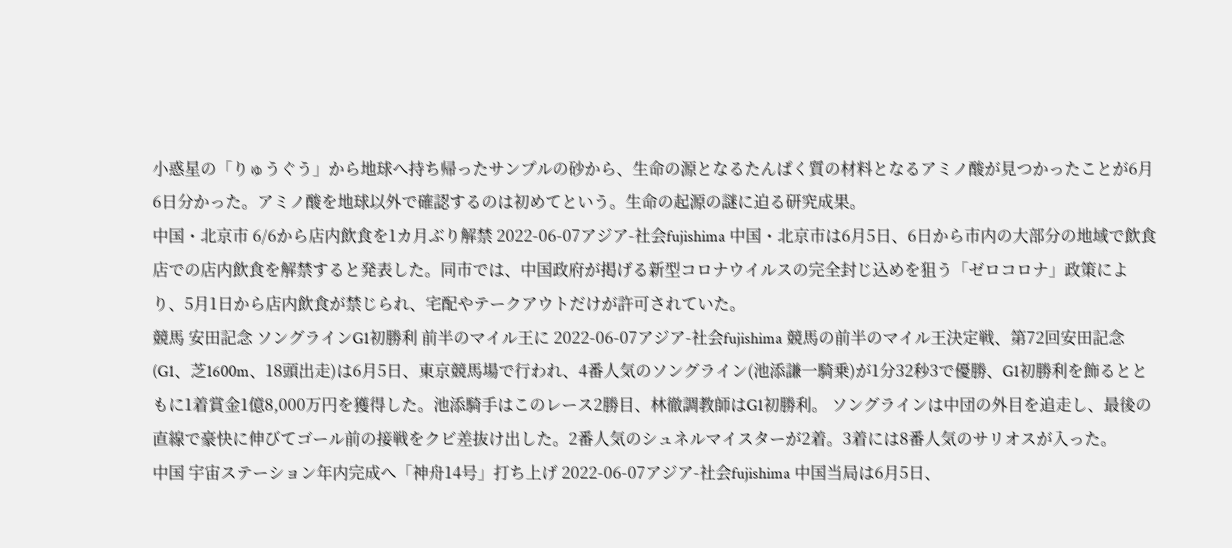小惑星の「りゅうぐう」から地球へ持ち帰ったサンプルの砂から、生命の源となるたんぱく質の材料となるアミノ酸が見つかったことが6月6日分かった。アミノ酸を地球以外で確認するのは初めてという。生命の起源の謎に迫る研究成果。
中国・北京市 6/6から店内飲食を1カ月ぶり解禁 2022-06-07アジア-社会fujishima 中国・北京市は6月5日、6日から市内の大部分の地域で飲食店での店内飲食を解禁すると発表した。同市では、中国政府が掲げる新型コロナウイルスの完全封じ込めを狙う「ゼロコロナ」政策により、5月1日から店内飲食が禁じられ、宅配やテークアウトだけが許可されていた。
競馬 安田記念 ソングラインG1初勝利 前半のマイル王に 2022-06-07アジア-社会fujishima 競馬の前半のマイル王決定戦、第72回安田記念(G1、芝1600m、18頭出走)は6月5日、東京競馬場で行われ、4番人気のソングライン(池添謙一騎乗)が1分32秒3で優勝、G1初勝利を飾るとともに1着賞金1億8,000万円を獲得した。池添騎手はこのレース2勝目、林徹調教師はG1初勝利。 ソングラインは中団の外目を追走し、最後の直線で豪快に伸びてゴール前の接戦をクビ差抜け出した。2番人気のシュネルマイスターが2着。3着には8番人気のサリオスが入った。
中国 宇宙ステーション年内完成へ「神舟14号」打ち上げ 2022-06-07アジア-社会fujishima 中国当局は6月5日、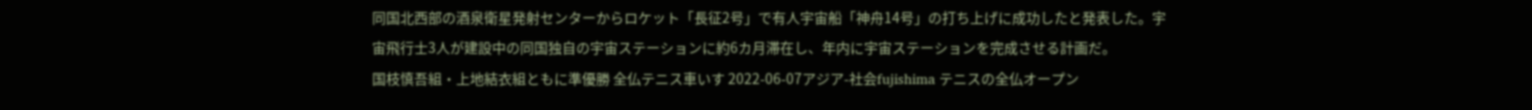同国北西部の酒泉衛星発射センターからロケット「長征2号」で有人宇宙船「神舟14号」の打ち上げに成功したと発表した。宇宙飛行士3人が建設中の同国独自の宇宙ステーションに約6カ月滞在し、年内に宇宙ステーションを完成させる計画だ。
国枝慎吾組・上地結衣組ともに準優勝 全仏テニス車いす 2022-06-07アジア-社会fujishima テニスの全仏オープン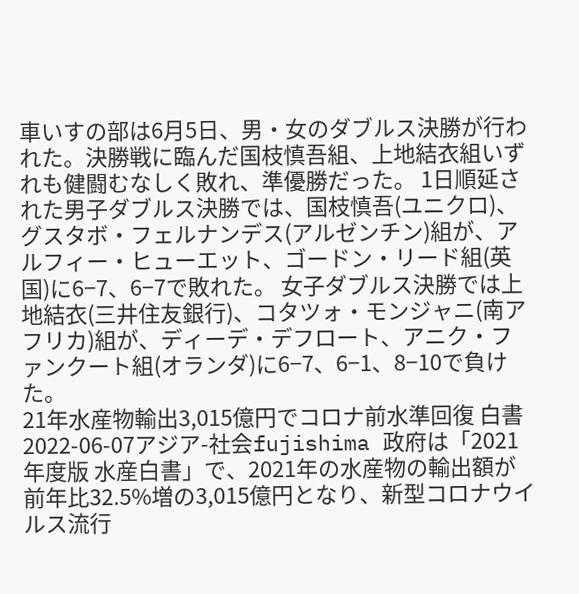車いすの部は6月5日、男・女のダブルス決勝が行われた。決勝戦に臨んだ国枝慎吾組、上地結衣組いずれも健闘むなしく敗れ、準優勝だった。 1日順延された男子ダブルス決勝では、国枝慎吾(ユニクロ)、グスタボ・フェルナンデス(アルゼンチン)組が、アルフィー・ヒューエット、ゴードン・リード組(英国)に6−7、6−7で敗れた。 女子ダブルス決勝では上地結衣(三井住友銀行)、コタツォ・モンジャニ(南アフリカ)組が、ディーデ・デフロート、アニク・ファンクート組(オランダ)に6−7、6−1、8−10で負けた。
21年水産物輸出3,015億円でコロナ前水準回復 白書 2022-06-07アジア-社会fujishima 政府は「2021年度版 水産白書」で、2021年の水産物の輸出額が前年比32.5%増の3,015億円となり、新型コロナウイルス流行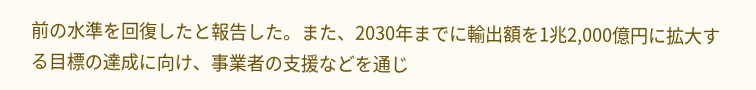前の水準を回復したと報告した。また、2030年までに輸出額を1兆2,000億円に拡大する目標の達成に向け、事業者の支援などを通じ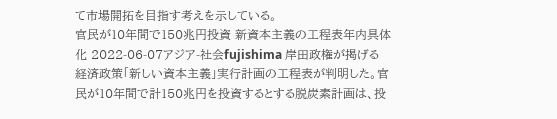て市場開拓を目指す考えを示している。
官民が10年間で150兆円投資 新資本主義の工程表年内具体化 2022-06-07アジア-社会fujishima 岸田政権が掲げる経済政策「新しい資本主義」実行計画の工程表が判明した。官民が10年間で計150兆円を投資するとする脱炭素計画は、投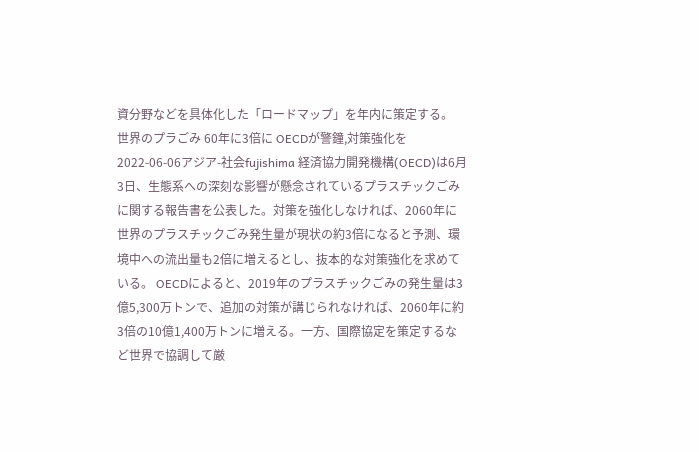資分野などを具体化した「ロードマップ」を年内に策定する。
世界のプラごみ 60年に3倍に OECDが警鐘,対策強化を 2022-06-06アジア-社会fujishima 経済協力開発機構(OECD)は6月3日、生態系への深刻な影響が懸念されているプラスチックごみに関する報告書を公表した。対策を強化しなければ、2060年に世界のプラスチックごみ発生量が現状の約3倍になると予測、環境中への流出量も2倍に増えるとし、抜本的な対策強化を求めている。 OECDによると、2019年のプラスチックごみの発生量は3億5,300万トンで、追加の対策が講じられなければ、2060年に約3倍の10億1,400万トンに増える。一方、国際協定を策定するなど世界で協調して厳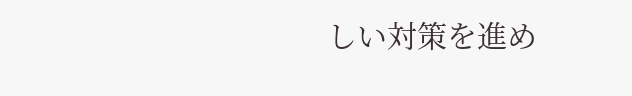しい対策を進め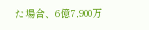た場合、6億7,900万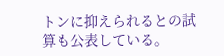トンに抑えられるとの試算も公表している。